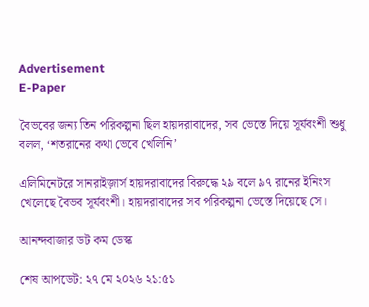Advertisement
E-Paper

বৈভবের জন‍্য তিন পরিকল্পনা ছিল হায়দরাবাদের, সব ভেস্তে দিয়ে সূর্যবংশী শুধু বলল, ‘শতরানের কথা ভেবে খেলিনি’

এলিমিনেটরে সানরাইজ়ার্স হায়দরাবাদের বিরুদ্ধে ২৯ বলে ৯৭ রানের ইনিংস খেলেছে বৈভব সূর্যবংশী। হায়দরাবাদের সব পরিকল্পনা ভেস্তে দিয়েছে সে।

আনন্দবাজার ডট কম ডেস্ক

শেষ আপডেট: ২৭ মে ২০২৬ ২১:৫১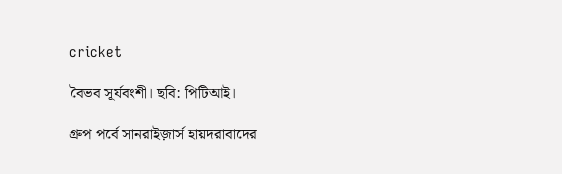cricket

বৈভব সূর্যবংশী। ছবি: পিটিআই।

গ্রুপ পর্বে সানরাইজ়ার্স হায়দরাবাদের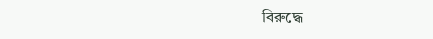বিরুদ্ধে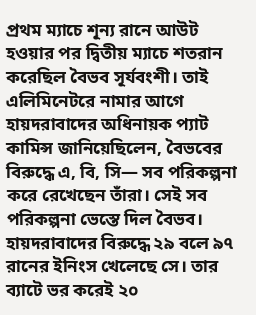প্রথম ম্যাচে শূন্য রানে আউট হওয়ার পর দ্বিতীয় ম্যাচে শতরান করেছিল বৈভব সূর্যবংশী। তাই এলিমিনেটরে নামার আগে হায়দরাবাদের অধিনায়ক প্যাট কামিন্স জানিয়েছিলেন, বৈভবের বিরুদ্ধে এ, বি, সি— সব পরিকল্পনা করে রেখেছেন তাঁরা। সেই সব পরিকল্পনা ভেস্তে দিল বৈভব। হায়দরাবাদের বিরুদ্ধে ২৯ বলে ৯৭ রানের ইনিংস খেলেছে সে। তার ব্যাটে ভর করেই ২০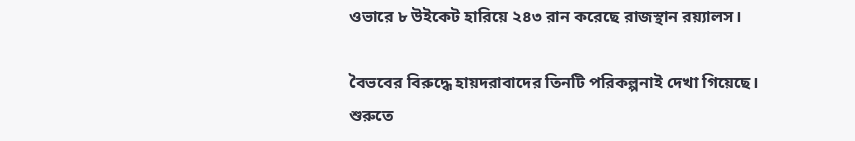ওভারে ৮ উইকেট হারিয়ে ২৪৩ রান করেছে রাজস্থান রয়্যালস।

বৈভবের বিরুদ্ধে হায়দরাবাদের তিনটি পরিকল্পনাই দেখা গিয়েছে। শুরুতে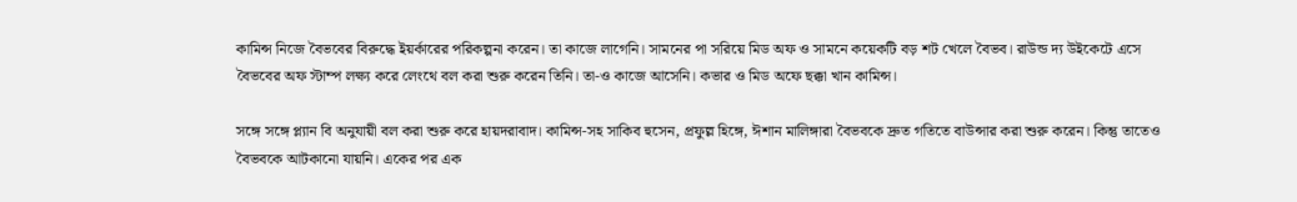কামিন্স নিজে বৈভবের বিরুদ্ধে ইয়র্কারের পরিকল্পনা করেন। তা কাজে লাগেনি। সামনের পা সরিয়ে মিড অফ ও সামনে কয়েকটি বড় শট খেলে বৈভব। রাউন্ড দ্য উইকেটে এসে বৈভবের অফ স্টাম্প লক্ষ্য করে লেংথে বল করা শুরু করেন তিনি। তা-ও কাজে আসেনি। কভার ও মিড অফে ছক্কা খান কামিন্স।

সঙ্গে সঙ্গে প্ল্যান বি অনুযায়ী বল করা শুরু করে হায়দরাবাদ। কামিন্স-সহ সাকিব হুসেন, প্রফুল্ল হিঙ্গে, ঈশান মালিঙ্গারা বৈভবকে দ্রুত গতিতে বাউন্সার করা শুরু করেন। কিন্তু তাতেও বৈভবকে আটকানো যায়নি। একের পর এক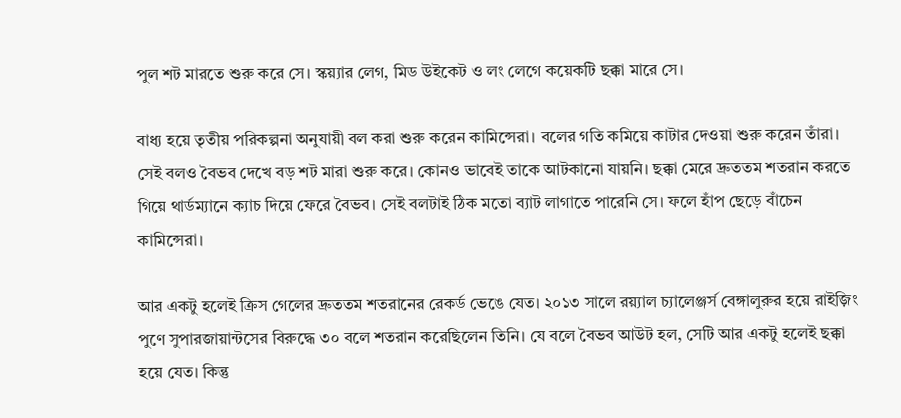পুল শট মারতে শুরু করে সে। স্কয়্যার লেগ, মিড উইকেট ও লং লেগে কয়েকটি ছক্কা মারে সে।

বাধ্য হয়ে তৃতীয় পরিকল্পনা অনুযায়ী বল করা শুরু করেন কামিন্সেরা। বলের গতি কমিয়ে কাটার দেওয়া শুরু করেন তাঁরা। সেই বলও বৈভব দেখে বড় শট মারা শুরু করে। কোনও ভাবেই তাকে আটকানো যায়নি। ছক্কা মেরে দ্রুততম শতরান করতে গিয়ে থার্ডম্যানে ক্যাচ দিয়ে ফেরে বৈভব। সেই বলটাই ঠিক মতো ব্যাট লাগাতে পারেনি সে। ফলে হাঁপ ছেড়ে বাঁচেন কামিন্সেরা।

আর একটু হলেই ক্রিস গেলের দ্রুততম শতরানের রেকর্ড ভেঙে যেত। ২০১৩ সালে রয়্যাল চ্যালেঞ্জর্স বেঙ্গালুরুর হয়ে রাইজ়িং পুণে সুপারজায়ান্টসের বিরুদ্ধে ৩০ বলে শতরান করেছিলেন তিনি। যে বলে বৈভব আউট হল, সেটি আর একটু হলেই ছক্কা হয়ে যেত। কিন্তু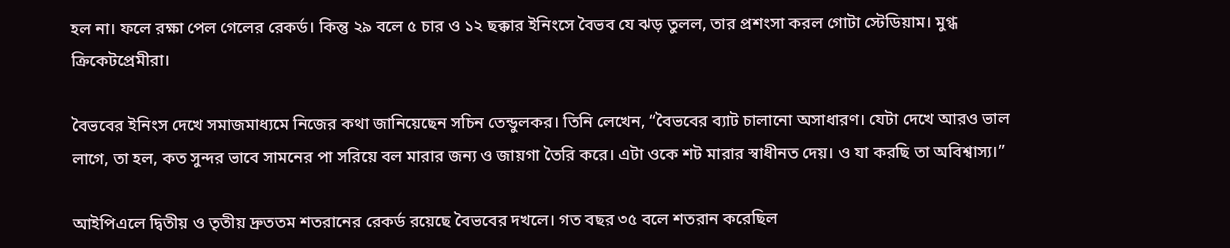হল না। ফলে রক্ষা পেল গেলের রেকর্ড। কিন্তু ২৯ বলে ৫ চার ও ১২ ছক্কার ইনিংসে বৈভব যে ঝড় তুলল, তার প্রশংসা করল গোটা স্টেডিয়াম। মুগ্ধ ক্রিকেটপ্রেমীরা।

বৈভবের ইনিংস দেখে সমাজমাধ্যমে নিজের কথা জানিয়েছেন সচিন তেন্ডুলকর। তিনি লেখেন, “বৈভবের ব্যাট চালানো অসাধারণ। যেটা দেখে আরও ভাল লাগে, তা হল, কত সুন্দর ভাবে সামনের পা সরিয়ে বল মারার জন্য ও জায়গা তৈরি করে। এটা ওকে শট মারার স্বাধীনত দেয়। ও যা করছি তা অবিশ্বাস্য।”

আইপিএলে দ্বিতীয় ও তৃতীয় দ্রুততম শতরানের রেকর্ড রয়েছে বৈভবের দখলে। গত বছর ৩৫ বলে শতরান করেছিল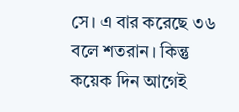সে। এ বার করেছে ৩৬ বলে শতরান। কিন্তু কয়েক দিন আগেই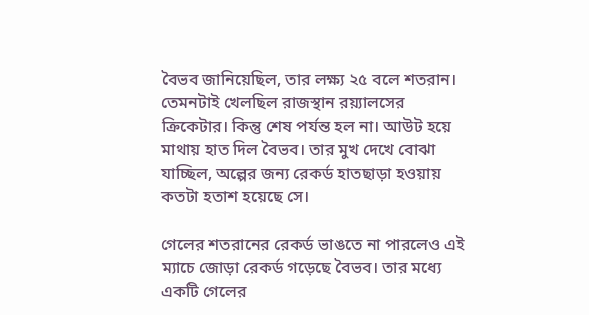বৈভব জানিয়েছিল, তার লক্ষ্য ২৫ বলে শতরান। তেমনটাই খেলছিল রাজস্থান রয়্যালসের ক্রিকেটার। কিন্তু শেষ পর্যন্ত হল না। আউট হয়ে মাথায় হাত দিল বৈভব। তার মুখ দেখে বোঝা যাচ্ছিল, অল্পের জন্য রেকর্ড হাতছাড়া হওয়ায় কতটা হতাশ হয়েছে সে।

গেলের শতরানের রেকর্ড ভাঙতে না পারলেও এই ম্যাচে জোড়া রেকর্ড গড়েছে বৈভব। তার মধ্যে একটি গেলের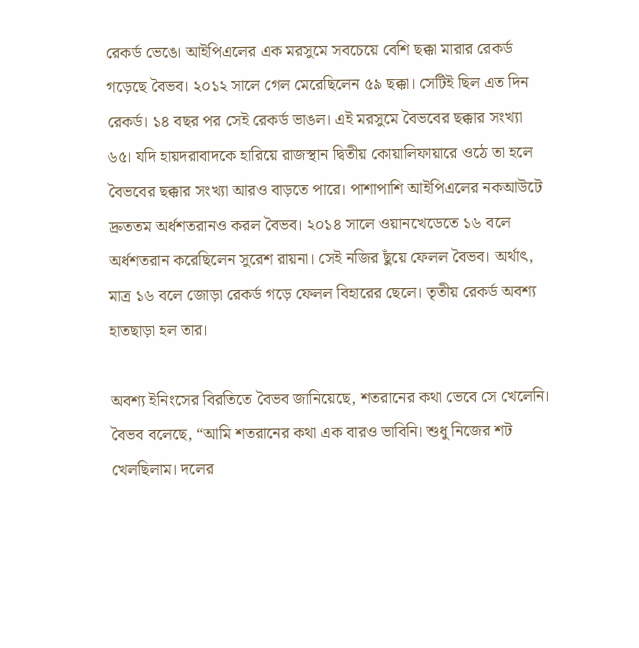রেকর্ড ভেঙে। আইপিএলের এক মরসুমে সবচেয়ে বেশি ছক্কা মারার রেকর্ড গড়েছে বৈভব। ২০১২ সালে গেল মেরেছিলেন ৫৯ ছক্কা। সেটিই ছিল এত দিন রেকর্ড। ১৪ বছর পর সেই রেকর্ড ভাঙল। এই মরসুমে বৈভবের ছক্কার সংখ্যা ৬৫। যদি হায়দরাবাদকে হারিয়ে রাজস্থান দ্বিতীয় কোয়ালিফায়ারে ওঠে তা হলে বৈভবের ছক্কার সংখ্যা আরও বাড়তে পারে। পাশাপাশি আইপিএলের নকআউটে দ্রুততম অর্ধশতরানও করল বৈভব। ২০১৪ সালে ওয়ানখেডেতে ১৬ বলে অর্ধশতরান করেছিলেন সুরেশ রায়না। সেই নজির ছুঁয়ে ফেলল বৈভব। অর্থাৎ, মাত্র ১৬ বলে জোড়া রেকর্ড গড়ে ফেলল বিহারের ছেলে। তৃতীয় রেকর্ড অবশ্য হাতছাড়া হল তার।

অবশ্য ইনিংসের বিরতিতে বৈভব জানিয়েছে, শতরানের কথা ভেবে সে খেলেনি। বৈভব বলেছে, “আমি শতরানের কথা এক বারও ভাবিনি। শুধু নিজের শট খেলছিলাম। দলের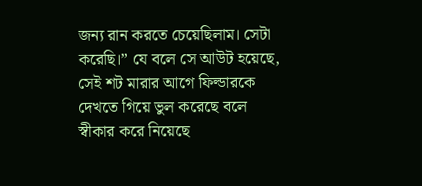জন্য রান করতে চেয়েছিলাম। সেটা করেছি।” যে বলে সে আউট হয়েছে, সেই শট মারার আগে ফিল্ডারকে দেখতে গিয়ে ভুল করেছে বলে স্বীকার করে নিয়েছে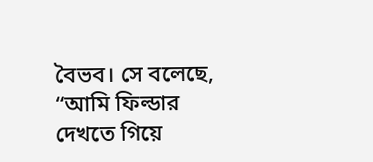বৈভব। সে বলেছে, “আমি ফিল্ডার দেখতে গিয়ে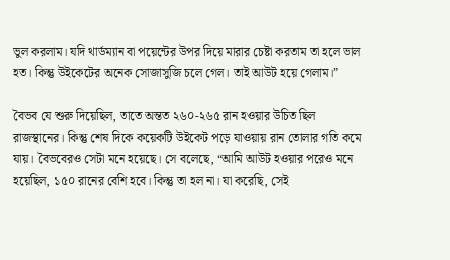ভুল করলাম। যদি থার্ডম্যান বা পয়েন্টের উপর দিয়ে মারার চেষ্টা করতাম তা হলে ভাল হত। কিন্তু উইকেটের অনেক সোজাসুজি চলে গেল। তাই আউট হয়ে গেলাম।”

বৈভব যে শুরু দিয়েছিল, তাতে অন্তত ২৬০-২৬৫ রান হওয়ার উচিত ছিল রাজস্থানের। কিন্তু শেষ দিকে কয়েকটি উইকেট পড়ে যাওয়ায় রান তোলার গতি কমে যায়। বৈভবেরও সেটা মনে হয়েছে। সে বলেছে, “আমি আউট হওয়ার পরেও মনে হয়েছিল, ১৫০ রানের বেশি হবে। কিন্তু তা হল না। যা করেছি, সেই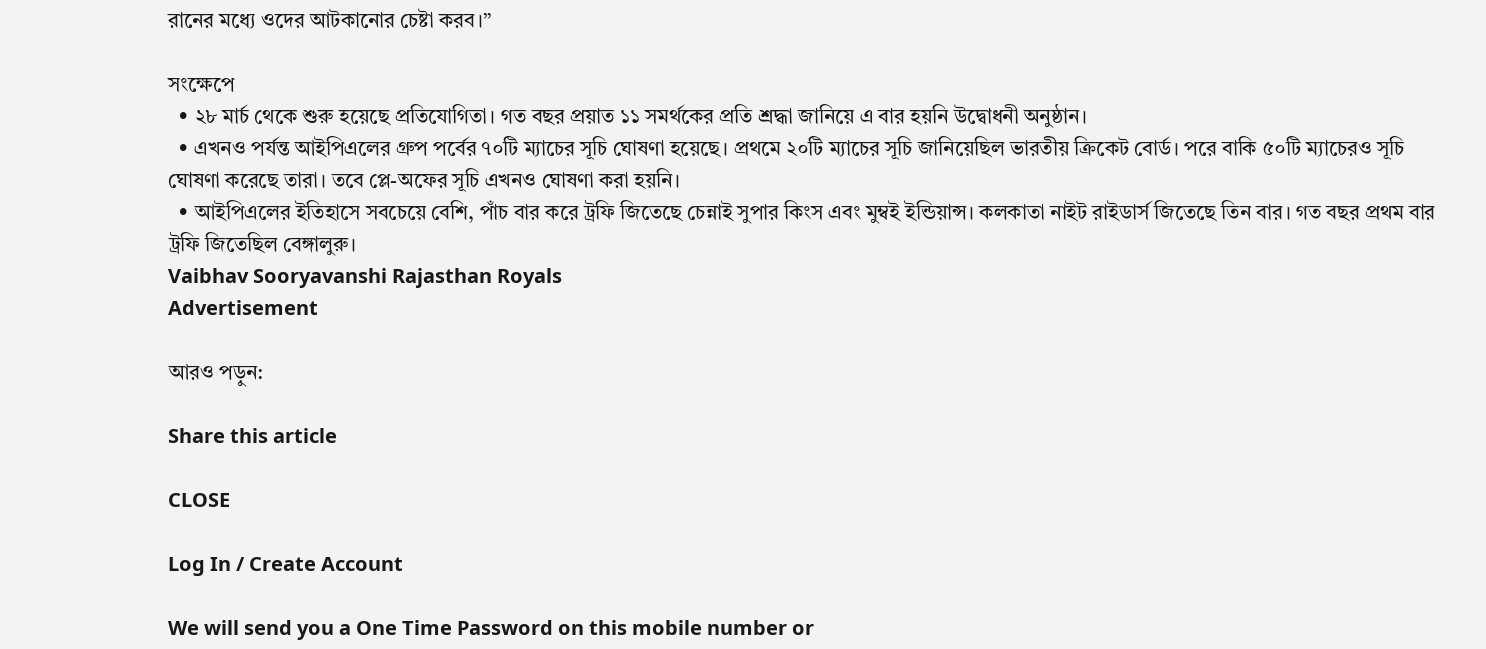রানের মধ্যে ওদের আটকানোর চেষ্টা করব।”

সংক্ষেপে
  • ২৮ মার্চ থেকে শুরু হয়েছে প্রতিযোগিতা। গত বছর প্রয়াত ১১ সমর্থকের প্রতি শ্রদ্ধা জানিয়ে এ বার হয়নি উদ্বোধনী অনুষ্ঠান।
  • এখনও পর্যন্ত আইপিএলের গ্রুপ পর্বের ৭০টি ম্যাচের সূচি ঘোষণা হয়েছে। প্রথমে ২০টি ম্যাচের সূচি জানিয়েছিল ভারতীয় ক্রিকেট বোর্ড। পরে বাকি ৫০টি ম্যাচেরও সূচি ঘোষণা করেছে তারা। তবে প্লে-অফের সূচি এখনও ঘোষণা করা হয়নি।
  • আইপিএলের ইতিহাসে সবচেয়ে বেশি, পাঁচ বার করে ট্রফি জিতেছে চেন্নাই সুপার কিংস এবং মুম্বই ইন্ডিয়ান্স। কলকাতা নাইট রাইডার্স জিতেছে তিন বার। গত বছর প্রথম বার ট্রফি জিতেছিল বেঙ্গালুরু।
Vaibhav Sooryavanshi Rajasthan Royals
Advertisement

আরও পড়ুন:

Share this article

CLOSE

Log In / Create Account

We will send you a One Time Password on this mobile number or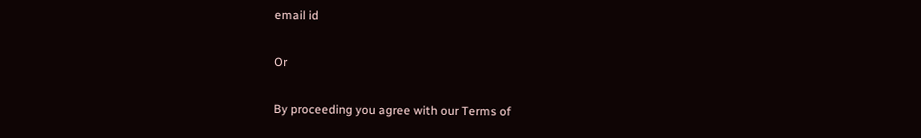email id

Or

By proceeding you agree with our Terms of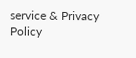service & Privacy Policy